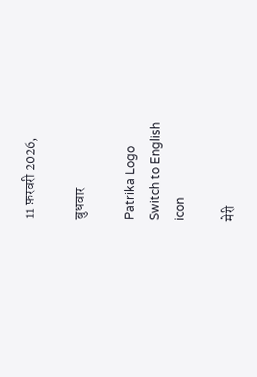11 फ़रवरी 2026,

बुधवार

Patrika Logo
Switch to English
icon

मेरी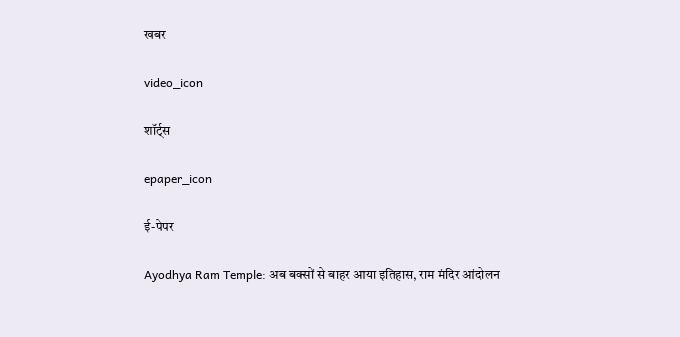खबर

video_icon

शॉर्ट्स

epaper_icon

ई-पेपर

Ayodhya Ram Temple: अब बक्सों से बाहर आया इतिहास, राम मंदिर आंदोलन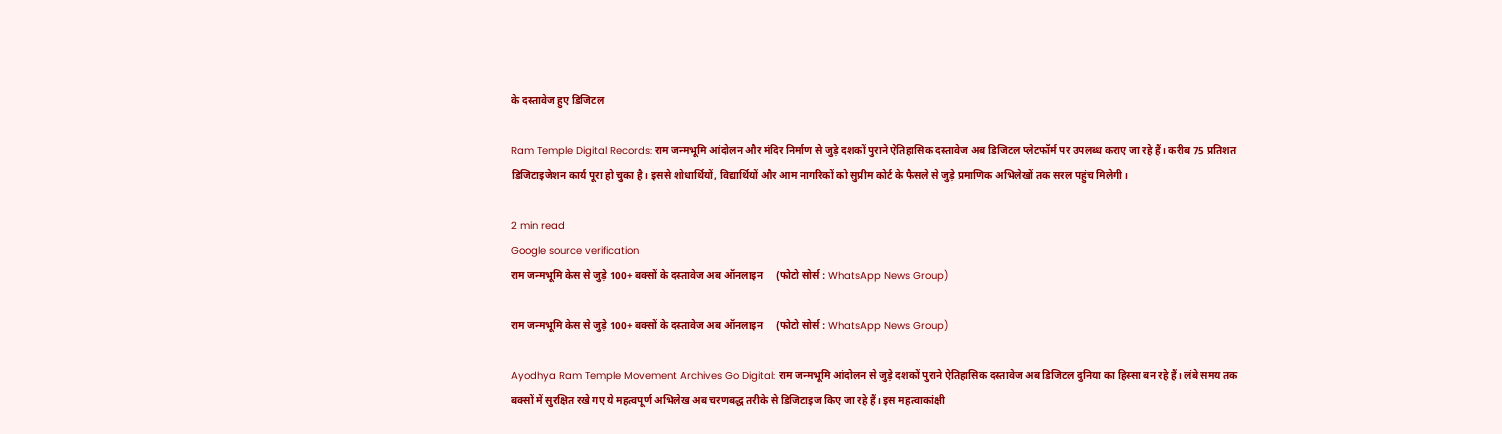के दस्तावेज हुए डिजिटल

Ram Temple Digital Records: राम जन्मभूमि आंदोलन और मंदिर निर्माण से जुड़े दशकों पुराने ऐतिहासिक दस्तावेज अब डिजिटल प्लेटफॉर्म पर उपलब्ध कराए जा रहे हैं। करीब 75 प्रतिशत डिजिटाइजेशन कार्य पूरा हो चुका है। इससे शोधार्थियों, विद्यार्थियों और आम नागरिकों को सुप्रीम कोर्ट के फैसले से जुड़े प्रमाणिक अभिलेखों तक सरल पहुंच मिलेगी।

2 min read
Google source verification
राम जन्मभूमि केस से जुड़े 100+ बक्सों के दस्तावेज अब ऑनलाइन     (फोटो सोर्स : WhatsApp News Group)

राम जन्मभूमि केस से जुड़े 100+ बक्सों के दस्तावेज अब ऑनलाइन     (फोटो सोर्स : WhatsApp News Group)

Ayodhya Ram Temple Movement Archives Go Digital: राम जन्मभूमि आंदोलन से जुड़े दशकों पुराने ऐतिहासिक दस्तावेज अब डिजिटल दुनिया का हिस्सा बन रहे हैं। लंबे समय तक बक्सों में सुरक्षित रखे गए ये महत्वपूर्ण अभिलेख अब चरणबद्ध तरीके से डिजिटाइज किए जा रहे हैं। इस महत्वाकांक्षी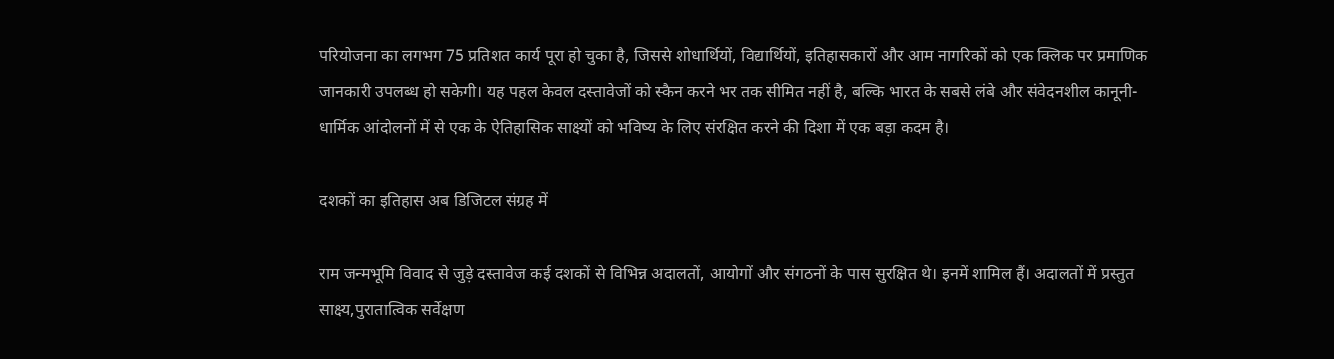परियोजना का लगभग 75 प्रतिशत कार्य पूरा हो चुका है, जिससे शोधार्थियों, विद्यार्थियों, इतिहासकारों और आम नागरिकों को एक क्लिक पर प्रमाणिक जानकारी उपलब्ध हो सकेगी। यह पहल केवल दस्तावेजों को स्कैन करने भर तक सीमित नहीं है, बल्कि भारत के सबसे लंबे और संवेदनशील कानूनी-धार्मिक आंदोलनों में से एक के ऐतिहासिक साक्ष्यों को भविष्य के लिए संरक्षित करने की दिशा में एक बड़ा कदम है।

दशकों का इतिहास अब डिजिटल संग्रह में

राम जन्मभूमि विवाद से जुड़े दस्तावेज कई दशकों से विभिन्न अदालतों, आयोगों और संगठनों के पास सुरक्षित थे। इनमें शामिल हैं। अदालतों में प्रस्तुत साक्ष्य,पुरातात्विक सर्वेक्षण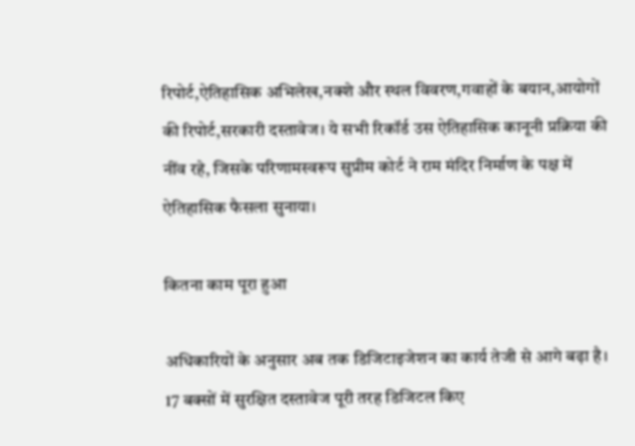रिपोर्ट,ऐतिहासिक अभिलेख,नक्शे और स्थल विवरण,गवाहों के बयान,आयोगों की रिपोर्ट,सरकारी दस्तावेज। ये सभी रिकॉर्ड उस ऐतिहासिक कानूनी प्रक्रिया की नींव रहे, जिसके परिणामस्वरूप सुप्रीम कोर्ट ने राम मंदिर निर्माण के पक्ष में ऐतिहासिक फैसला सुनाया।

कितना काम पूरा हुआ

अधिकारियों के अनुसार अब तक डिजिटाइजेशन का कार्य तेजी से आगे बढ़ा है। 17 बक्सों में सुरक्षित दस्तावेज पूरी तरह डिजिटल किए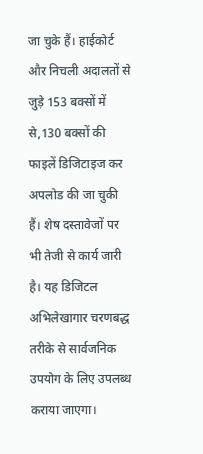जा चुके हैं। हाईकोर्ट और निचली अदालतों से जुड़े 153 बक्सों में से,130 बक्सों की फाइलें डिजिटाइज कर अपलोड की जा चुकी हैं। शेष दस्तावेजों पर भी तेजी से कार्य जारी है। यह डिजिटल अभिलेखागार चरणबद्ध तरीके से सार्वजनिक उपयोग के लिए उपलब्ध कराया जाएगा।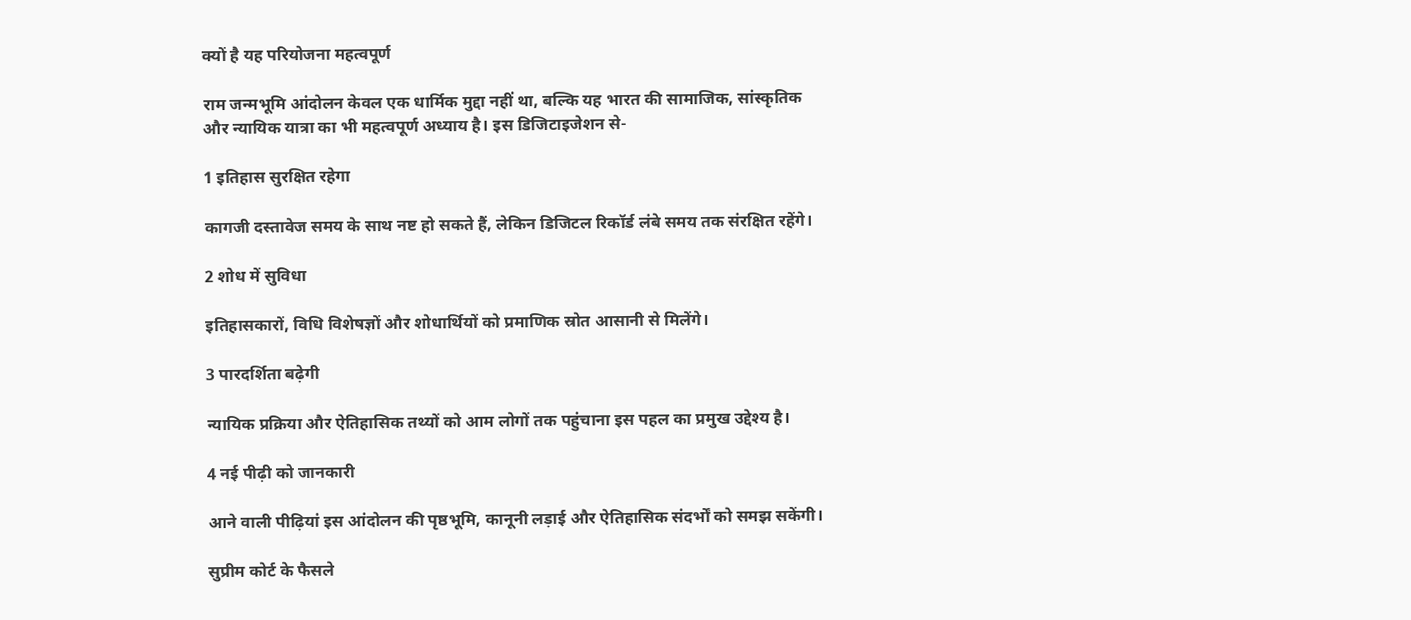क्यों है यह परियोजना महत्वपूर्ण

राम जन्मभूमि आंदोलन केवल एक धार्मिक मुद्दा नहीं था, बल्कि यह भारत की सामाजिक, सांस्कृतिक और न्यायिक यात्रा का भी महत्वपूर्ण अध्याय है। इस डिजिटाइजेशन से-

1 इतिहास सुरक्षित रहेगा

कागजी दस्तावेज समय के साथ नष्ट हो सकते हैं, लेकिन डिजिटल रिकॉर्ड लंबे समय तक संरक्षित रहेंगे।

2 शोध में सुविधा

इतिहासकारों, विधि विशेषज्ञों और शोधार्थियों को प्रमाणिक स्रोत आसानी से मिलेंगे।

3 पारदर्शिता बढ़ेगी

न्यायिक प्रक्रिया और ऐतिहासिक तथ्यों को आम लोगों तक पहुंचाना इस पहल का प्रमुख उद्देश्य है।

4 नई पीढ़ी को जानकारी

आने वाली पीढ़ियां इस आंदोलन की पृष्ठभूमि, कानूनी लड़ाई और ऐतिहासिक संदर्भों को समझ सकेंगी।

सुप्रीम कोर्ट के फैसले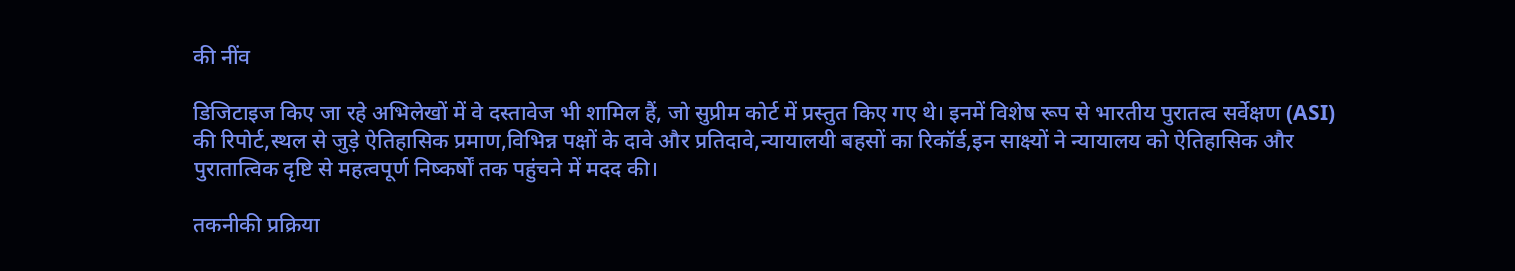की नींव

डिजिटाइज किए जा रहे अभिलेखों में वे दस्तावेज भी शामिल हैं, जो सुप्रीम कोर्ट में प्रस्तुत किए गए थे। इनमें विशेष रूप से भारतीय पुरातत्व सर्वेक्षण (ASI) की रिपोर्ट,स्थल से जुड़े ऐतिहासिक प्रमाण,विभिन्न पक्षों के दावे और प्रतिदावे,न्यायालयी बहसों का रिकॉर्ड,इन साक्ष्यों ने न्यायालय को ऐतिहासिक और पुरातात्विक दृष्टि से महत्वपूर्ण निष्कर्षों तक पहुंचने में मदद की।

तकनीकी प्रक्रिया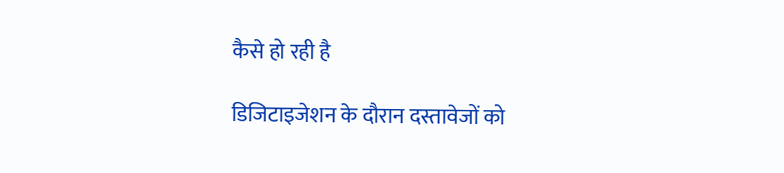कैसे हो रही है

डिजिटाइजेशन के दौरान दस्तावेजों को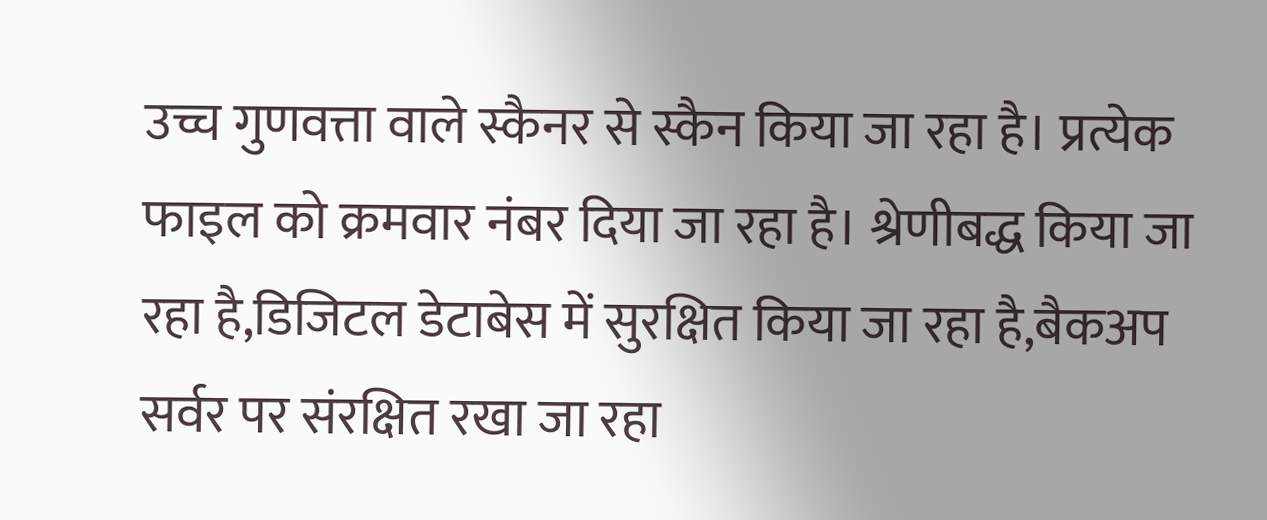उच्च गुणवत्ता वाले स्कैनर से स्कैन किया जा रहा है। प्रत्येक फाइल को क्रमवार नंबर दिया जा रहा है। श्रेणीबद्ध किया जा रहा है,डिजिटल डेटाबेस में सुरक्षित किया जा रहा है,बैकअप सर्वर पर संरक्षित रखा जा रहा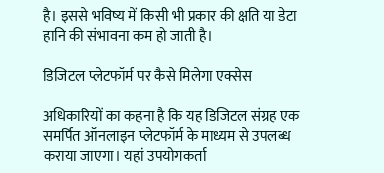है। इससे भविष्य में किसी भी प्रकार की क्षति या डेटा हानि की संभावना कम हो जाती है।

डिजिटल प्लेटफॉर्म पर कैसे मिलेगा एक्सेस

अधिकारियों का कहना है कि यह डिजिटल संग्रह एक समर्पित ऑनलाइन प्लेटफॉर्म के माध्यम से उपलब्ध कराया जाएगा। यहां उपयोगकर्ता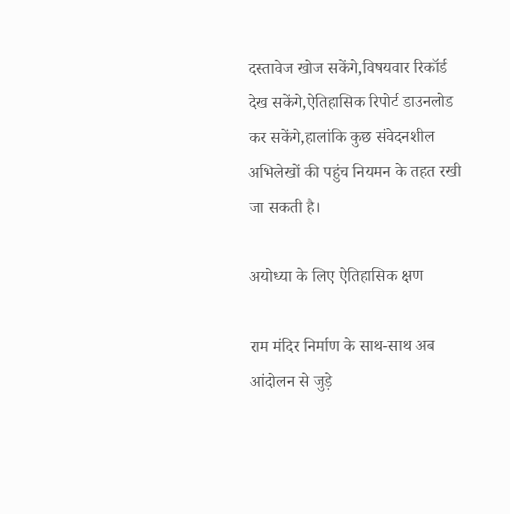दस्तावेज खोज सकेंगे,विषयवार रिकॉर्ड देख सकेंगे,ऐतिहासिक रिपोर्ट डाउनलोड कर सकेंगे,हालांकि कुछ संवेदनशील अभिलेखों की पहुंच नियमन के तहत रखी जा सकती है।

अयोध्या के लिए ऐतिहासिक क्षण

राम मंदिर निर्माण के साथ-साथ अब आंदोलन से जुड़े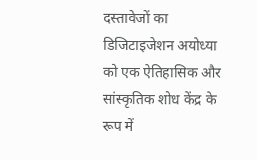दस्तावेजों का डिजिटाइजेशन अयोध्या को एक ऐतिहासिक और सांस्कृतिक शोध केंद्र के रूप में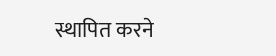स्थापित करने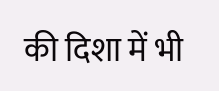की दिशा में भी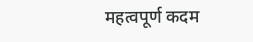महत्वपूर्ण कदम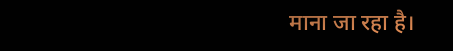माना जा रहा है।